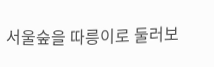서울숲을 따릉이로 둘러보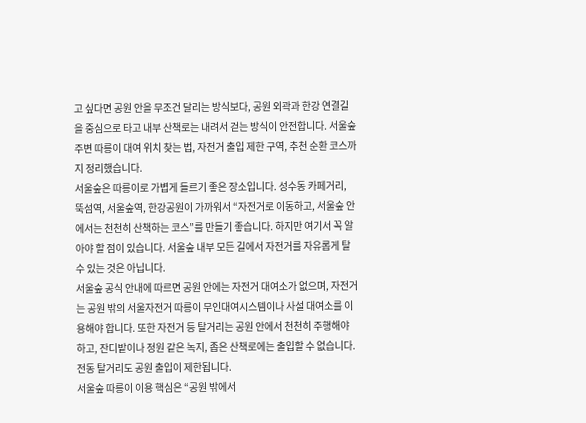고 싶다면 공원 안을 무조건 달리는 방식보다, 공원 외곽과 한강 연결길을 중심으로 타고 내부 산책로는 내려서 걷는 방식이 안전합니다. 서울숲 주변 따릉이 대여 위치 찾는 법, 자전거 출입 제한 구역, 추천 순환 코스까지 정리했습니다.
서울숲은 따릉이로 가볍게 들르기 좋은 장소입니다. 성수동 카페거리, 뚝섬역, 서울숲역, 한강공원이 가까워서 “자전거로 이동하고, 서울숲 안에서는 천천히 산책하는 코스”를 만들기 좋습니다. 하지만 여기서 꼭 알아야 할 점이 있습니다. 서울숲 내부 모든 길에서 자전거를 자유롭게 탈 수 있는 것은 아닙니다.
서울숲 공식 안내에 따르면 공원 안에는 자전거 대여소가 없으며, 자전거는 공원 밖의 서울자전거 따릉이 무인대여시스템이나 사설 대여소를 이용해야 합니다. 또한 자전거 등 탈거리는 공원 안에서 천천히 주행해야 하고, 잔디밭이나 정원 같은 녹지, 좁은 산책로에는 출입할 수 없습니다. 전동 탈거리도 공원 출입이 제한됩니다.
서울숲 따릉이 이용 핵심은 “공원 밖에서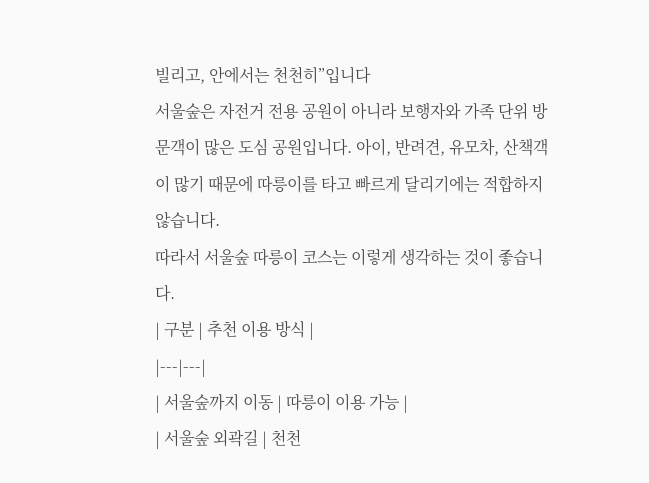빌리고, 안에서는 천천히”입니다
서울숲은 자전거 전용 공원이 아니라 보행자와 가족 단위 방문객이 많은 도심 공원입니다. 아이, 반려견, 유모차, 산책객이 많기 때문에 따릉이를 타고 빠르게 달리기에는 적합하지 않습니다.
따라서 서울숲 따릉이 코스는 이렇게 생각하는 것이 좋습니다.
| 구분 | 추천 이용 방식 |
|---|---|
| 서울숲까지 이동 | 따릉이 이용 가능 |
| 서울숲 외곽길 | 천천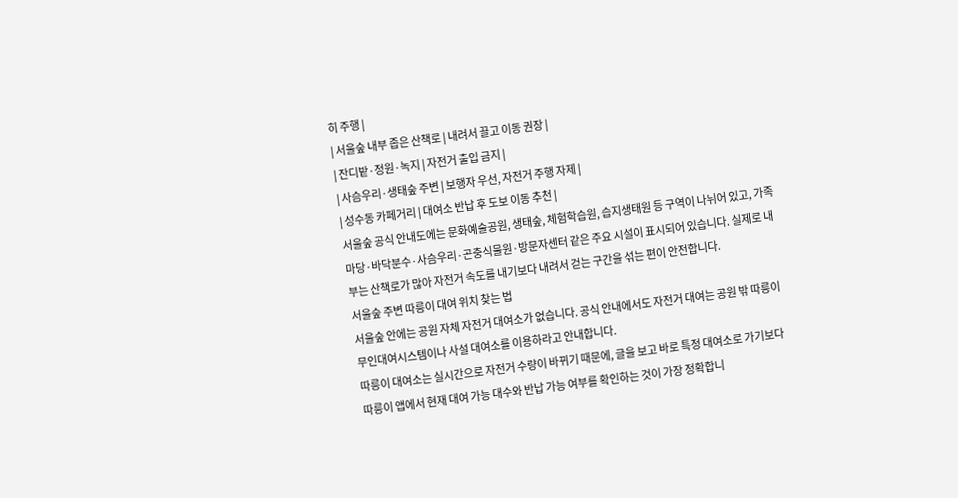히 주행 |
| 서울숲 내부 좁은 산책로 | 내려서 끌고 이동 권장 |
| 잔디밭·정원·녹지 | 자전거 출입 금지 |
| 사슴우리·생태숲 주변 | 보행자 우선, 자전거 주행 자제 |
| 성수동 카페거리 | 대여소 반납 후 도보 이동 추천 |
서울숲 공식 안내도에는 문화예술공원, 생태숲, 체험학습원, 습지생태원 등 구역이 나뉘어 있고, 가족마당·바닥분수·사슴우리·곤충식물원·방문자센터 같은 주요 시설이 표시되어 있습니다. 실제로 내부는 산책로가 많아 자전거 속도를 내기보다 내려서 걷는 구간을 섞는 편이 안전합니다.
서울숲 주변 따릉이 대여 위치 찾는 법
서울숲 안에는 공원 자체 자전거 대여소가 없습니다. 공식 안내에서도 자전거 대여는 공원 밖 따릉이 무인대여시스템이나 사설 대여소를 이용하라고 안내합니다.
따릉이 대여소는 실시간으로 자전거 수량이 바뀌기 때문에, 글을 보고 바로 특정 대여소로 가기보다 따릉이 앱에서 현재 대여 가능 대수와 반납 가능 여부를 확인하는 것이 가장 정확합니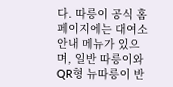다. 따릉이 공식 홈페이지에는 대여소 안내 메뉴가 있으며, 일반 따릉이와 QR형 뉴따릉이 반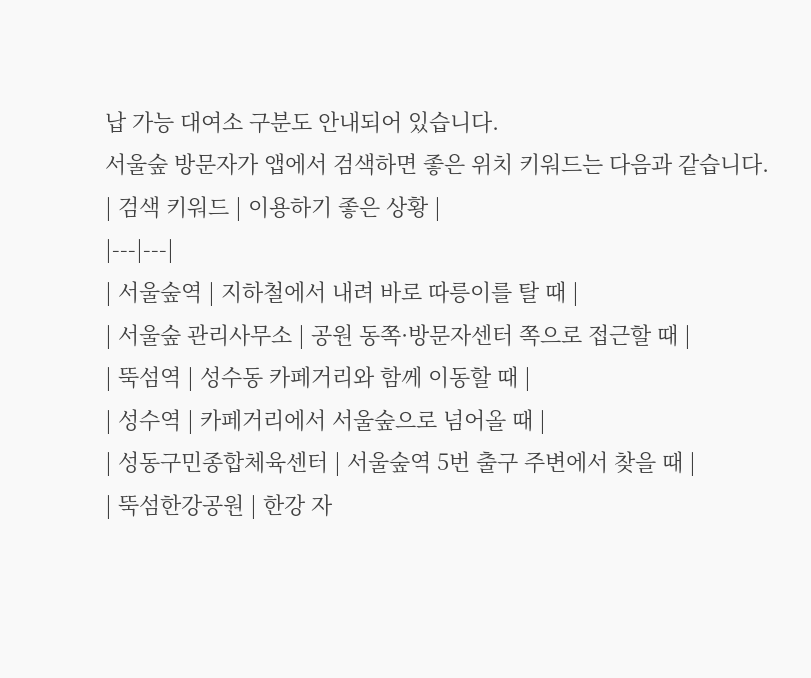납 가능 대여소 구분도 안내되어 있습니다.
서울숲 방문자가 앱에서 검색하면 좋은 위치 키워드는 다음과 같습니다.
| 검색 키워드 | 이용하기 좋은 상황 |
|---|---|
| 서울숲역 | 지하철에서 내려 바로 따릉이를 탈 때 |
| 서울숲 관리사무소 | 공원 동쪽·방문자센터 쪽으로 접근할 때 |
| 뚝섬역 | 성수동 카페거리와 함께 이동할 때 |
| 성수역 | 카페거리에서 서울숲으로 넘어올 때 |
| 성동구민종합체육센터 | 서울숲역 5번 출구 주변에서 찾을 때 |
| 뚝섬한강공원 | 한강 자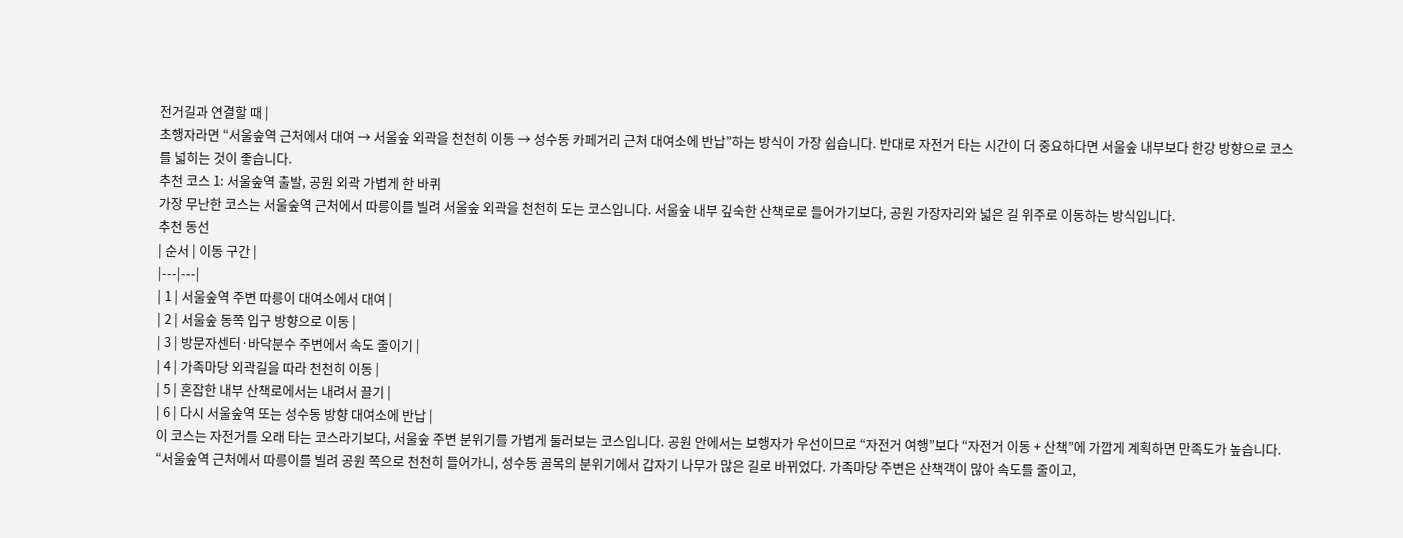전거길과 연결할 때 |
초행자라면 “서울숲역 근처에서 대여 → 서울숲 외곽을 천천히 이동 → 성수동 카페거리 근처 대여소에 반납”하는 방식이 가장 쉽습니다. 반대로 자전거 타는 시간이 더 중요하다면 서울숲 내부보다 한강 방향으로 코스를 넓히는 것이 좋습니다.
추천 코스 1: 서울숲역 출발, 공원 외곽 가볍게 한 바퀴
가장 무난한 코스는 서울숲역 근처에서 따릉이를 빌려 서울숲 외곽을 천천히 도는 코스입니다. 서울숲 내부 깊숙한 산책로로 들어가기보다, 공원 가장자리와 넓은 길 위주로 이동하는 방식입니다.
추천 동선
| 순서 | 이동 구간 |
|---|---|
| 1 | 서울숲역 주변 따릉이 대여소에서 대여 |
| 2 | 서울숲 동쪽 입구 방향으로 이동 |
| 3 | 방문자센터·바닥분수 주변에서 속도 줄이기 |
| 4 | 가족마당 외곽길을 따라 천천히 이동 |
| 5 | 혼잡한 내부 산책로에서는 내려서 끌기 |
| 6 | 다시 서울숲역 또는 성수동 방향 대여소에 반납 |
이 코스는 자전거를 오래 타는 코스라기보다, 서울숲 주변 분위기를 가볍게 둘러보는 코스입니다. 공원 안에서는 보행자가 우선이므로 “자전거 여행”보다 “자전거 이동 + 산책”에 가깝게 계획하면 만족도가 높습니다.
“서울숲역 근처에서 따릉이를 빌려 공원 쪽으로 천천히 들어가니, 성수동 골목의 분위기에서 갑자기 나무가 많은 길로 바뀌었다. 가족마당 주변은 산책객이 많아 속도를 줄이고,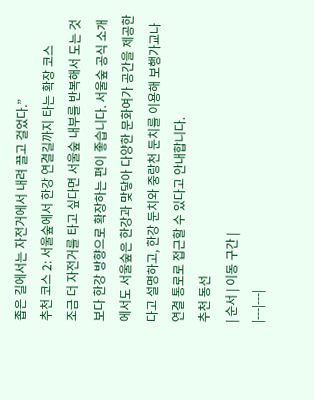좁은 길에서는 자전거에서 내려 끌고 걸었다.”
추천 코스 2: 서울숲에서 한강 연결길까지 타는 확장 코스
조금 더 자전거를 타고 싶다면 서울숲 내부를 반복해서 도는 것보다 한강 방향으로 확장하는 편이 좋습니다. 서울숲 공식 소개에서도 서울숲은 한강과 맞닿아 다양한 문화여가 공간을 제공한다고 설명하고, 한강 둔치와 중랑천 둔치를 이용해 보행가교나 연결 통로로 접근할 수 있다고 안내합니다.
추천 동선
| 순서 | 이동 구간 |
|---|---|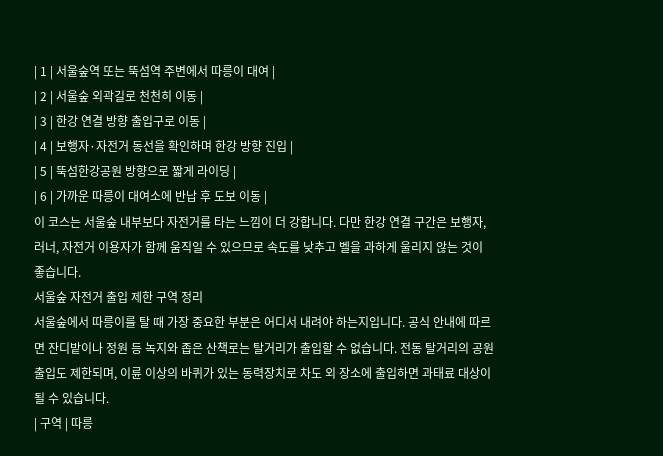| 1 | 서울숲역 또는 뚝섬역 주변에서 따릉이 대여 |
| 2 | 서울숲 외곽길로 천천히 이동 |
| 3 | 한강 연결 방향 출입구로 이동 |
| 4 | 보행자·자전거 동선을 확인하며 한강 방향 진입 |
| 5 | 뚝섬한강공원 방향으로 짧게 라이딩 |
| 6 | 가까운 따릉이 대여소에 반납 후 도보 이동 |
이 코스는 서울숲 내부보다 자전거를 타는 느낌이 더 강합니다. 다만 한강 연결 구간은 보행자, 러너, 자전거 이용자가 함께 움직일 수 있으므로 속도를 낮추고 벨을 과하게 울리지 않는 것이 좋습니다.
서울숲 자전거 출입 제한 구역 정리
서울숲에서 따릉이를 탈 때 가장 중요한 부분은 어디서 내려야 하는지입니다. 공식 안내에 따르면 잔디밭이나 정원 등 녹지와 좁은 산책로는 탈거리가 출입할 수 없습니다. 전동 탈거리의 공원 출입도 제한되며, 이륜 이상의 바퀴가 있는 동력장치로 차도 외 장소에 출입하면 과태료 대상이 될 수 있습니다.
| 구역 | 따릉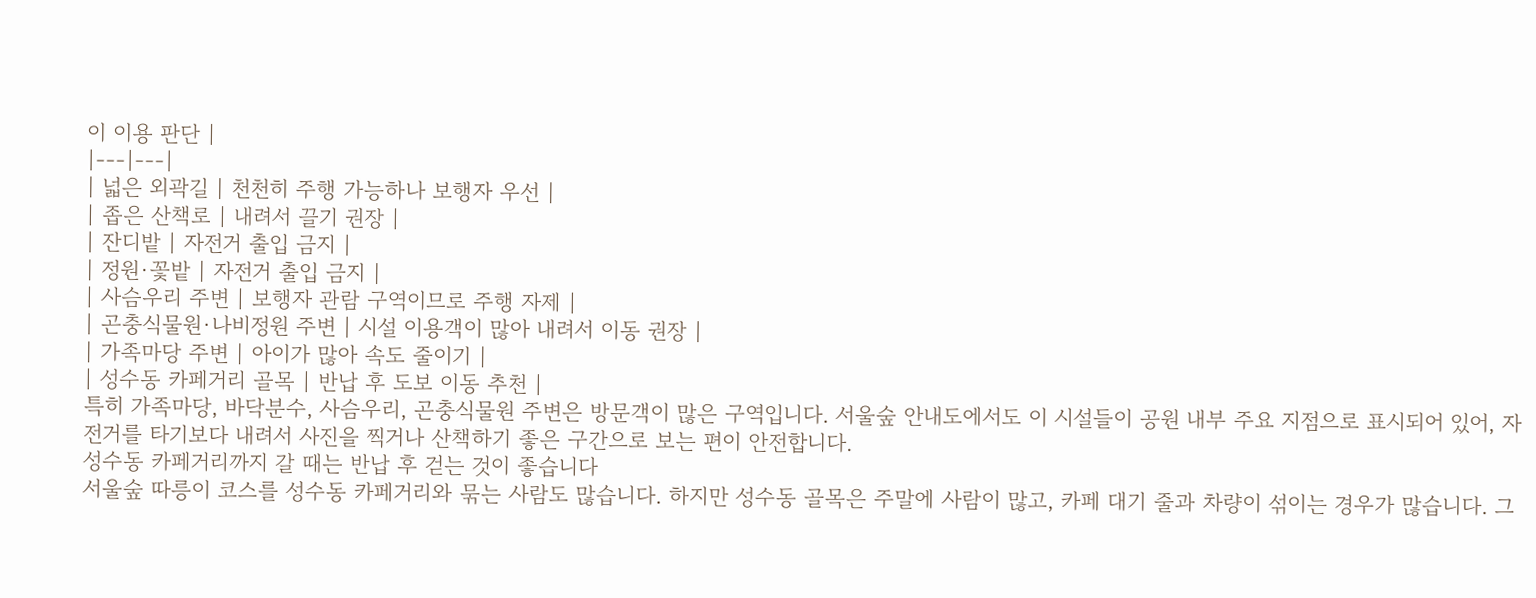이 이용 판단 |
|---|---|
| 넓은 외곽길 | 천천히 주행 가능하나 보행자 우선 |
| 좁은 산책로 | 내려서 끌기 권장 |
| 잔디밭 | 자전거 출입 금지 |
| 정원·꽃밭 | 자전거 출입 금지 |
| 사슴우리 주변 | 보행자 관람 구역이므로 주행 자제 |
| 곤충식물원·나비정원 주변 | 시설 이용객이 많아 내려서 이동 권장 |
| 가족마당 주변 | 아이가 많아 속도 줄이기 |
| 성수동 카페거리 골목 | 반납 후 도보 이동 추천 |
특히 가족마당, 바닥분수, 사슴우리, 곤충식물원 주변은 방문객이 많은 구역입니다. 서울숲 안내도에서도 이 시설들이 공원 내부 주요 지점으로 표시되어 있어, 자전거를 타기보다 내려서 사진을 찍거나 산책하기 좋은 구간으로 보는 편이 안전합니다.
성수동 카페거리까지 갈 때는 반납 후 걷는 것이 좋습니다
서울숲 따릉이 코스를 성수동 카페거리와 묶는 사람도 많습니다. 하지만 성수동 골목은 주말에 사람이 많고, 카페 대기 줄과 차량이 섞이는 경우가 많습니다. 그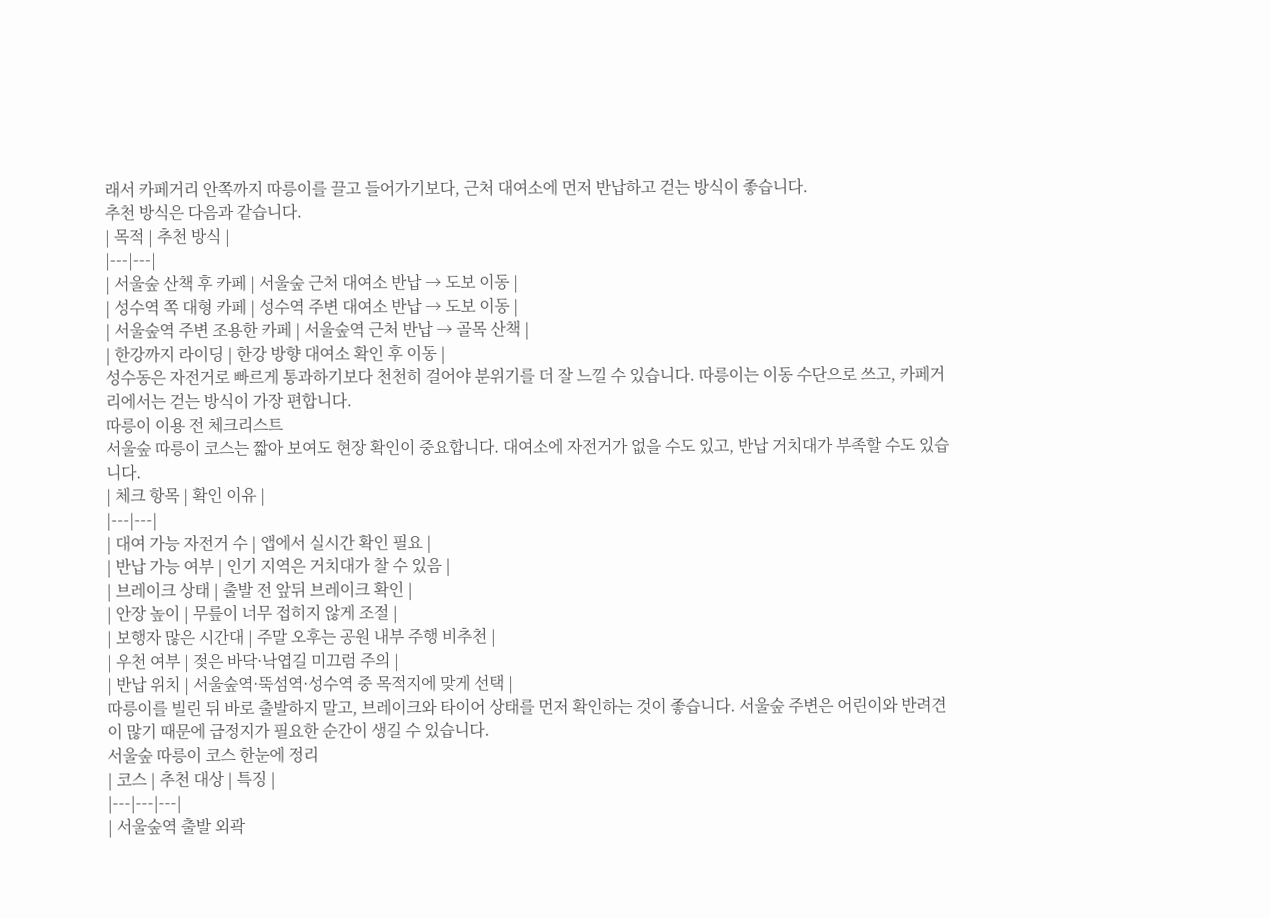래서 카페거리 안쪽까지 따릉이를 끌고 들어가기보다, 근처 대여소에 먼저 반납하고 걷는 방식이 좋습니다.
추천 방식은 다음과 같습니다.
| 목적 | 추천 방식 |
|---|---|
| 서울숲 산책 후 카페 | 서울숲 근처 대여소 반납 → 도보 이동 |
| 성수역 쪽 대형 카페 | 성수역 주변 대여소 반납 → 도보 이동 |
| 서울숲역 주변 조용한 카페 | 서울숲역 근처 반납 → 골목 산책 |
| 한강까지 라이딩 | 한강 방향 대여소 확인 후 이동 |
성수동은 자전거로 빠르게 통과하기보다 천천히 걸어야 분위기를 더 잘 느낄 수 있습니다. 따릉이는 이동 수단으로 쓰고, 카페거리에서는 걷는 방식이 가장 편합니다.
따릉이 이용 전 체크리스트
서울숲 따릉이 코스는 짧아 보여도 현장 확인이 중요합니다. 대여소에 자전거가 없을 수도 있고, 반납 거치대가 부족할 수도 있습니다.
| 체크 항목 | 확인 이유 |
|---|---|
| 대여 가능 자전거 수 | 앱에서 실시간 확인 필요 |
| 반납 가능 여부 | 인기 지역은 거치대가 찰 수 있음 |
| 브레이크 상태 | 출발 전 앞뒤 브레이크 확인 |
| 안장 높이 | 무릎이 너무 접히지 않게 조절 |
| 보행자 많은 시간대 | 주말 오후는 공원 내부 주행 비추천 |
| 우천 여부 | 젖은 바닥·낙엽길 미끄럼 주의 |
| 반납 위치 | 서울숲역·뚝섬역·성수역 중 목적지에 맞게 선택 |
따릉이를 빌린 뒤 바로 출발하지 말고, 브레이크와 타이어 상태를 먼저 확인하는 것이 좋습니다. 서울숲 주변은 어린이와 반려견이 많기 때문에 급정지가 필요한 순간이 생길 수 있습니다.
서울숲 따릉이 코스 한눈에 정리
| 코스 | 추천 대상 | 특징 |
|---|---|---|
| 서울숲역 출발 외곽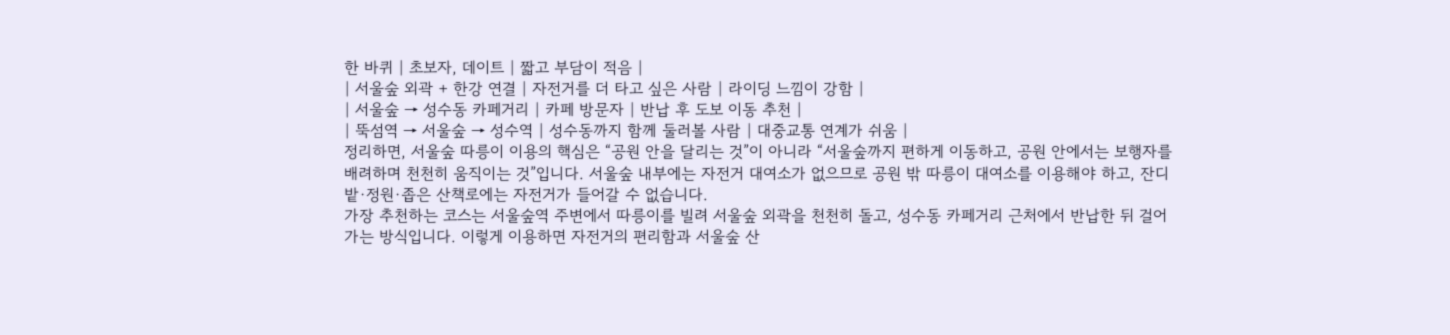한 바퀴 | 초보자, 데이트 | 짧고 부담이 적음 |
| 서울숲 외곽 + 한강 연결 | 자전거를 더 타고 싶은 사람 | 라이딩 느낌이 강함 |
| 서울숲 → 성수동 카페거리 | 카페 방문자 | 반납 후 도보 이동 추천 |
| 뚝섬역 → 서울숲 → 성수역 | 성수동까지 함께 둘러볼 사람 | 대중교통 연계가 쉬움 |
정리하면, 서울숲 따릉이 이용의 핵심은 “공원 안을 달리는 것”이 아니라 “서울숲까지 편하게 이동하고, 공원 안에서는 보행자를 배려하며 천천히 움직이는 것”입니다. 서울숲 내부에는 자전거 대여소가 없으므로 공원 밖 따릉이 대여소를 이용해야 하고, 잔디밭·정원·좁은 산책로에는 자전거가 들어갈 수 없습니다.
가장 추천하는 코스는 서울숲역 주변에서 따릉이를 빌려 서울숲 외곽을 천천히 돌고, 성수동 카페거리 근처에서 반납한 뒤 걸어가는 방식입니다. 이렇게 이용하면 자전거의 편리함과 서울숲 산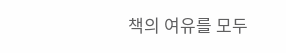책의 여유를 모두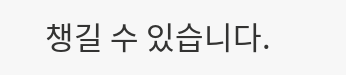챙길 수 있습니다.